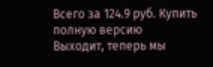Всего за 124.9 руб. Купить полную версию
Выходит, теперь мы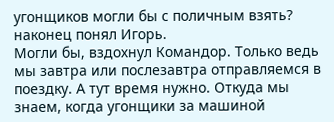угонщиков могли бы с поличным взять? наконец понял Игорь.
Могли бы, вздохнул Командор. Только ведь мы завтра или послезавтра отправляемся в поездку. А тут время нужно. Откуда мы знаем, когда угонщики за машиной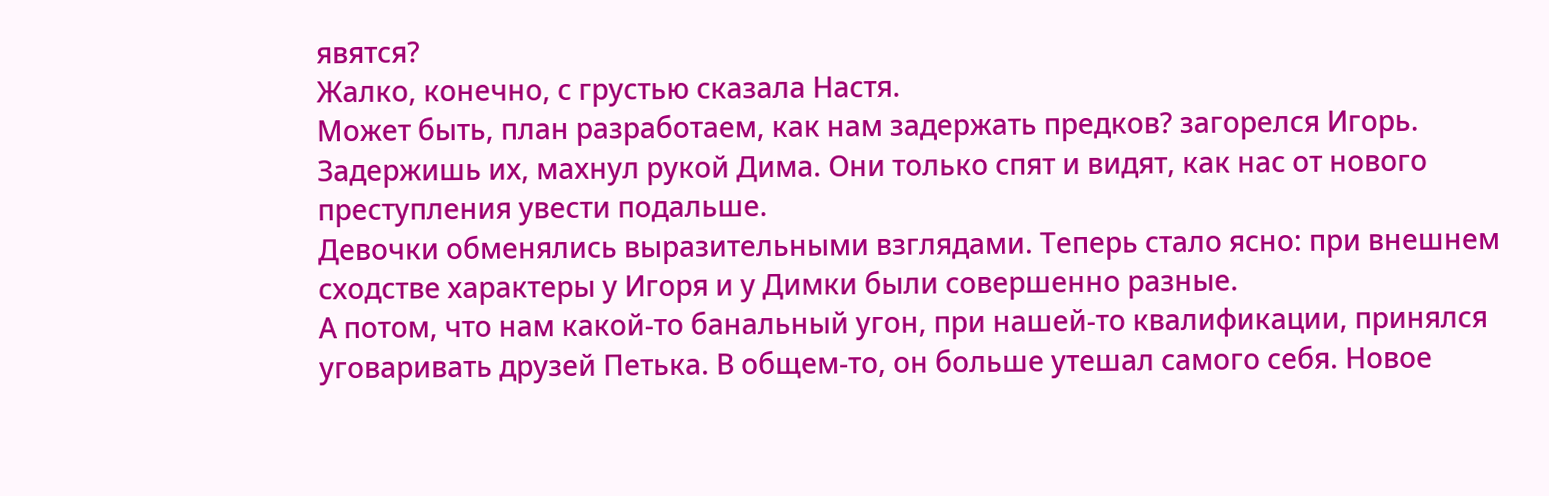явятся?
Жалко, конечно, с грустью сказала Настя.
Может быть, план разработаем, как нам задержать предков? загорелся Игорь.
Задержишь их, махнул рукой Дима. Они только спят и видят, как нас от нового преступления увести подальше.
Девочки обменялись выразительными взглядами. Теперь стало ясно: при внешнем сходстве характеры у Игоря и у Димки были совершенно разные.
А потом, что нам какой-то банальный угон, при нашей-то квалификации, принялся уговаривать друзей Петька. В общем-то, он больше утешал самого себя. Новое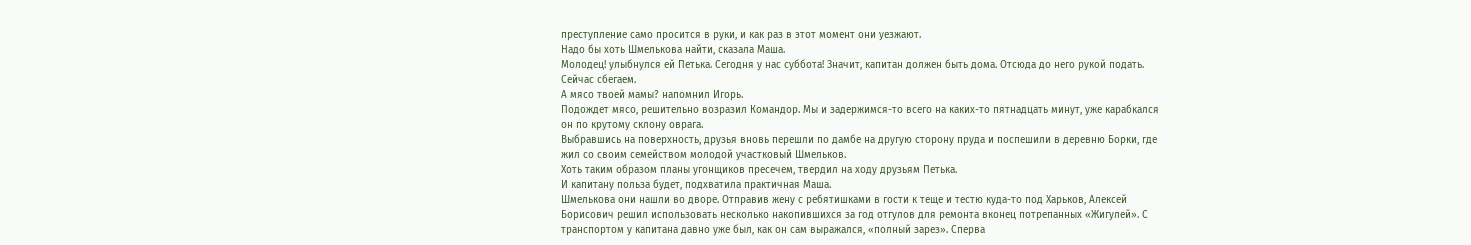преступление само просится в руки, и как раз в этот момент они уезжают.
Надо бы хоть Шмелькова найти, сказала Маша.
Молодец! улыбнулся ей Петька. Сегодня у нас суббота! Значит, капитан должен быть дома. Отсюда до него рукой подать. Сейчас сбегаем.
А мясо твоей мамы? напомнил Игорь.
Подождет мясо, решительно возразил Командор. Мы и задержимся-то всего на каких-то пятнадцать минут, уже карабкался он по крутому склону оврага.
Выбравшись на поверхность, друзья вновь перешли по дамбе на другую сторону пруда и поспешили в деревню Борки, где жил со своим семейством молодой участковый Шмельков.
Хоть таким образом планы угонщиков пресечем, твердил на ходу друзьям Петька.
И капитану польза будет, подхватила практичная Маша.
Шмелькова они нашли во дворе. Отправив жену с ребятишками в гости к теще и тестю куда-то под Харьков, Алексей Борисович решил использовать несколько накопившихся за год отгулов для ремонта вконец потрепанных «Жигулей». С транспортом у капитана давно уже был, как он сам выражался, «полный зарез». Сперва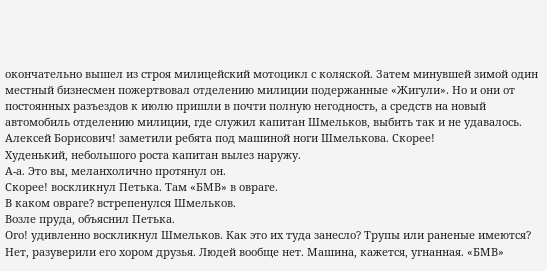окончательно вышел из строя милицейский мотоцикл с коляской. Затем минувшей зимой один местный бизнесмен пожертвовал отделению милиции подержанные «Жигули». Но и они от постоянных разъездов к июлю пришли в почти полную негодность, а средств на новый автомобиль отделению милиции, где служил капитан Шмельков, выбить так и не удавалось.
Алексей Борисович! заметили ребята под машиной ноги Шмелькова. Скорее!
Худенький, небольшого роста капитан вылез наружу.
А-а. Это вы, меланхолично протянул он.
Скорее! воскликнул Петька. Там «БМВ» в овраге.
В каком овраге? встрепенулся Шмельков.
Возле пруда, объяснил Петька.
Ого! удивленно воскликнул Шмельков. Как это их туда занесло? Трупы или раненые имеются?
Нет, разуверили его хором друзья. Людей вообще нет. Машина, кажется, угнанная. «БМВ»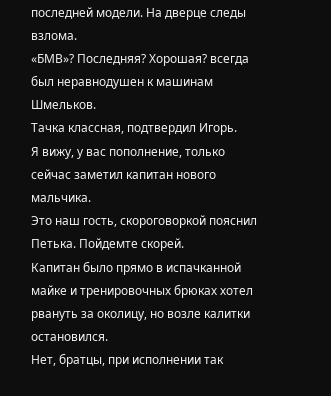последней модели. На дверце следы взлома.
«БМВ»? Последняя? Хорошая? всегда был неравнодушен к машинам Шмельков.
Тачка классная, подтвердил Игорь.
Я вижу, у вас пополнение, только сейчас заметил капитан нового мальчика.
Это наш гость, скороговоркой пояснил Петька. Пойдемте скорей.
Капитан было прямо в испачканной майке и тренировочных брюках хотел рвануть за околицу, но возле калитки остановился.
Нет, братцы, при исполнении так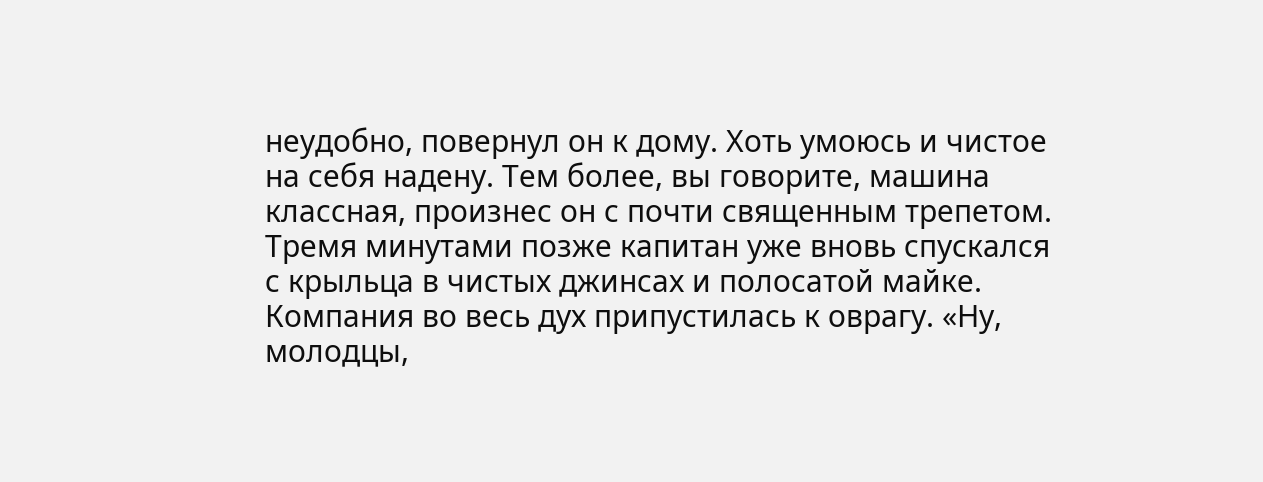неудобно, повернул он к дому. Хоть умоюсь и чистое на себя надену. Тем более, вы говорите, машина классная, произнес он с почти священным трепетом.
Тремя минутами позже капитан уже вновь спускался с крыльца в чистых джинсах и полосатой майке. Компания во весь дух припустилась к оврагу. «Ну, молодцы,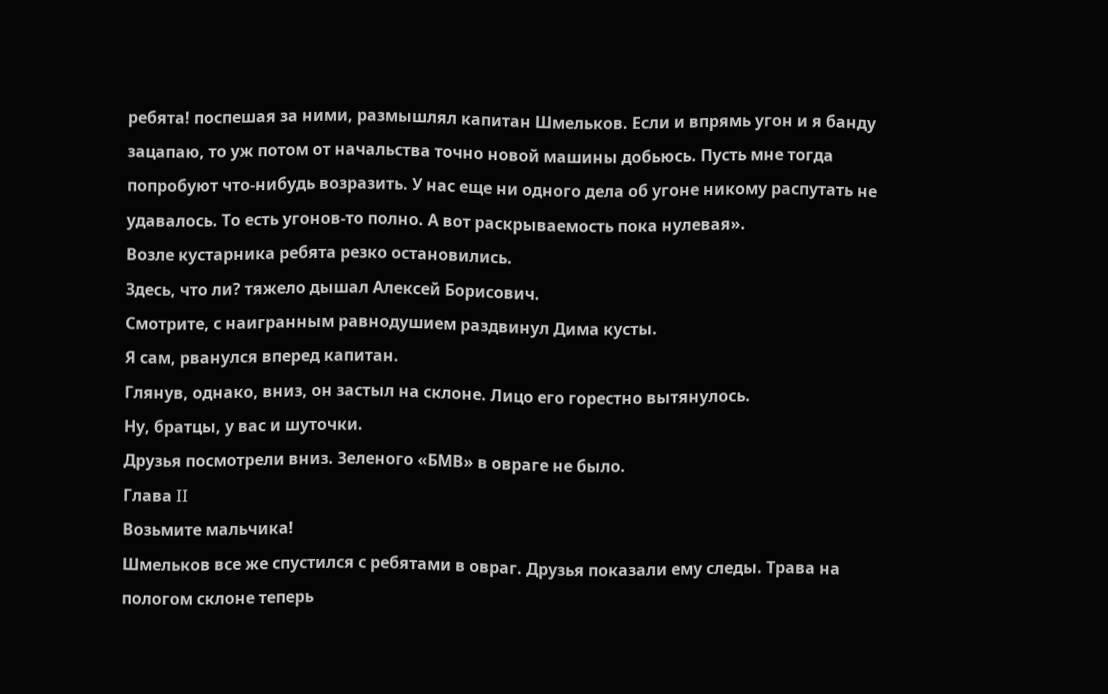ребята! поспешая за ними, размышлял капитан Шмельков. Если и впрямь угон и я банду зацапаю, то уж потом от начальства точно новой машины добьюсь. Пусть мне тогда попробуют что-нибудь возразить. У нас еще ни одного дела об угоне никому распутать не удавалось. То есть угонов-то полно. А вот раскрываемость пока нулевая».
Возле кустарника ребята резко остановились.
Здесь, что ли? тяжело дышал Алексей Борисович.
Смотрите, с наигранным равнодушием раздвинул Дима кусты.
Я сам, рванулся вперед капитан.
Глянув, однако, вниз, он застыл на склоне. Лицо его горестно вытянулось.
Ну, братцы, у вас и шуточки.
Друзья посмотрели вниз. Зеленого «БМВ» в овраге не было.
Глава II
Возьмите мальчика!
Шмельков все же спустился с ребятами в овраг. Друзья показали ему следы. Трава на пологом склоне теперь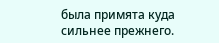была примята куда сильнее прежнего.